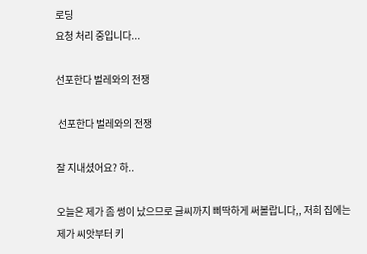로딩
요청 처리 중입니다...

선포한다 벌레와의 전쟁

 선포한다 벌레와의 전쟁

잘 지내셨어요? 하..

오늘은 제가 좀 썽이 났으므로 글씨까지 삐딱하게 써볼랍니다,, 저희 집에는 제가 씨앗부터 키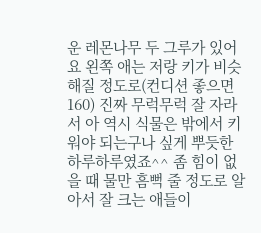운 레몬나무 두 그루가 있어요 왼쪽 애는 저랑 키가 비슷해질 정도로(컨디션 좋으면 160) 진짜 무럭무럭 잘 자라서 아 역시 식물은 밖에서 키워야 되는구나 싶게 뿌듯한 하루하루였죠^^ 좀 힘이 없을 때 물만 흠뻑 줄 정도로 알아서 잘 크는 애들이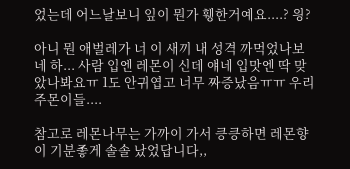었는데 어느날보니 잎이 뭔가 휑한거예요....? 읭?

아니 뭔 애벌레가 너 이 새끼 내 성격 까먹었나보네 하... 사람 입엔 레몬이 신데 얘네 입맛엔 딱 맞았나봐요ㅠ 1도 안귀엽고 너무 짜증났음ㅠㅠ 우리 주몬이들....

참고로 레몬나무는 가까이 가서 킁킁하면 레몬향이 기분좋게 솔솔 났었답니다,,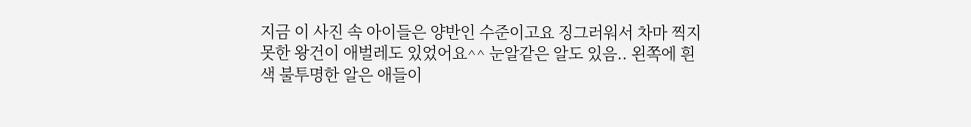지금 이 사진 속 아이들은 양반인 수준이고요 징그러워서 차마 찍지 못한 왕건이 애벌레도 있었어요^^ 눈알같은 알도 있음.. 왼쪽에 흰색 불투명한 알은 애들이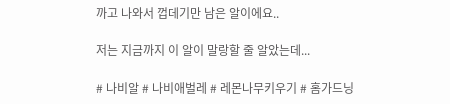까고 나와서 껍데기만 남은 알이에요..

저는 지금까지 이 알이 말랑할 줄 알았는데...

# 나비알 # 나비애벌레 # 레몬나무키우기 # 홈가드닝